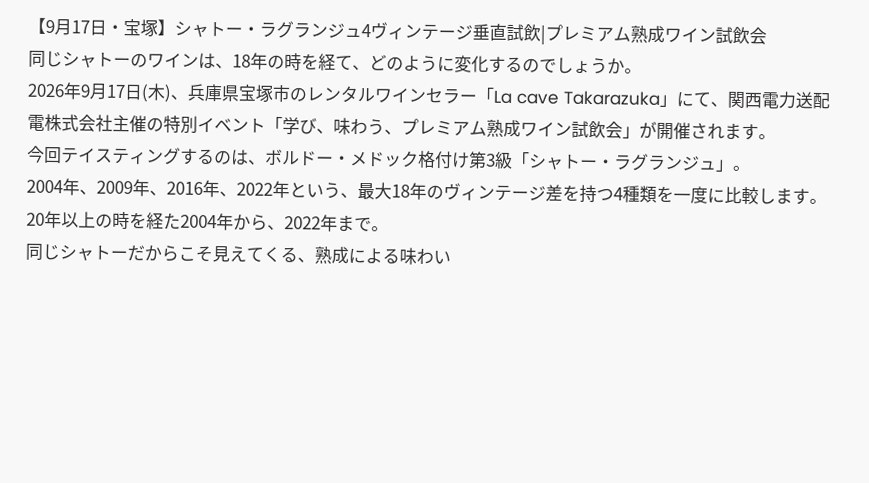【9月17日・宝塚】シャトー・ラグランジュ4ヴィンテージ垂直試飲|プレミアム熟成ワイン試飲会
同じシャトーのワインは、18年の時を経て、どのように変化するのでしょうか。
2026年9月17日(木)、兵庫県宝塚市のレンタルワインセラー「La cave Takarazuka」にて、関西電力送配電株式会社主催の特別イベント「学び、味わう、プレミアム熟成ワイン試飲会」が開催されます。
今回テイスティングするのは、ボルドー・メドック格付け第3級「シャトー・ラグランジュ」。
2004年、2009年、2016年、2022年という、最大18年のヴィンテージ差を持つ4種類を一度に比較します。
20年以上の時を経た2004年から、2022年まで。
同じシャトーだからこそ見えてくる、熟成による味わい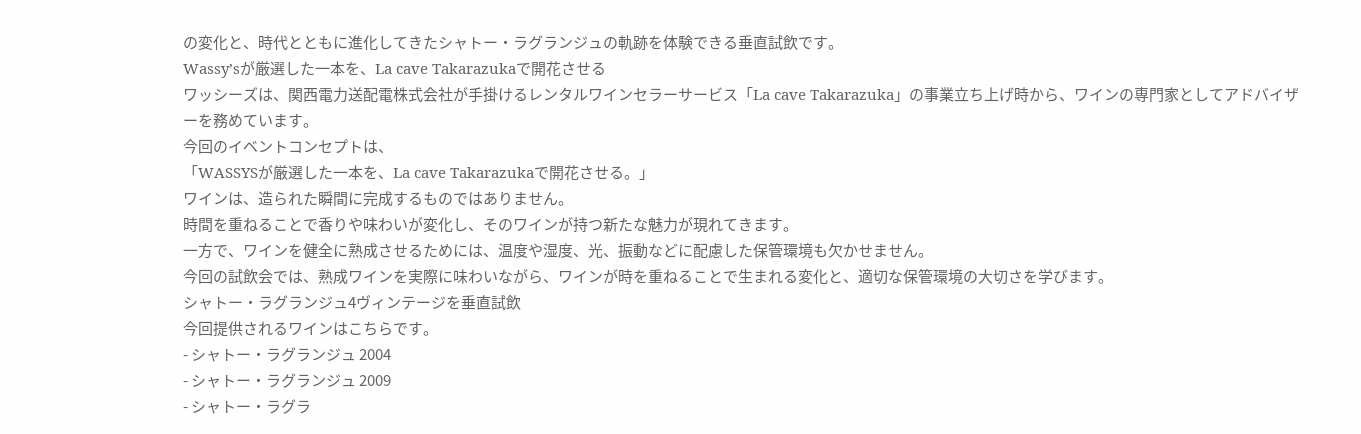の変化と、時代とともに進化してきたシャトー・ラグランジュの軌跡を体験できる垂直試飲です。
Wassy’sが厳選した一本を、La cave Takarazukaで開花させる
ワッシーズは、関西電力送配電株式会社が手掛けるレンタルワインセラーサービス「La cave Takarazuka」の事業立ち上げ時から、ワインの専門家としてアドバイザーを務めています。
今回のイベントコンセプトは、
「WASSYSが厳選した一本を、La cave Takarazukaで開花させる。」
ワインは、造られた瞬間に完成するものではありません。
時間を重ねることで香りや味わいが変化し、そのワインが持つ新たな魅力が現れてきます。
一方で、ワインを健全に熟成させるためには、温度や湿度、光、振動などに配慮した保管環境も欠かせません。
今回の試飲会では、熟成ワインを実際に味わいながら、ワインが時を重ねることで生まれる変化と、適切な保管環境の大切さを学びます。
シャトー・ラグランジュ4ヴィンテージを垂直試飲
今回提供されるワインはこちらです。
- シャトー・ラグランジュ 2004
- シャトー・ラグランジュ 2009
- シャトー・ラグラ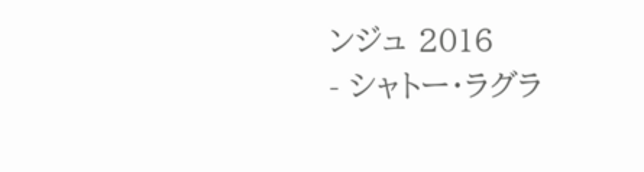ンジュ 2016
- シャトー・ラグラ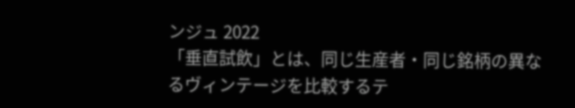ンジュ 2022
「垂直試飲」とは、同じ生産者・同じ銘柄の異なるヴィンテージを比較するテ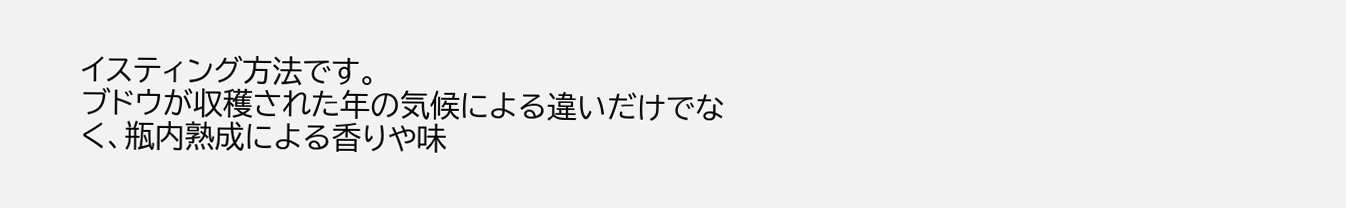イスティング方法です。
ブドウが収穫された年の気候による違いだけでなく、瓶内熟成による香りや味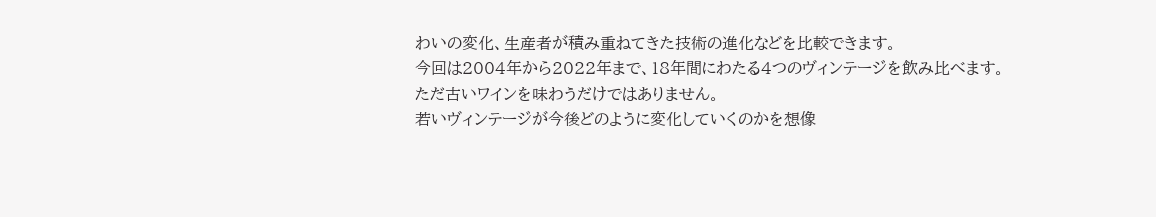わいの変化、生産者が積み重ねてきた技術の進化などを比較できます。
今回は2004年から2022年まで、18年間にわたる4つのヴィンテージを飲み比べます。
ただ古いワインを味わうだけではありません。
若いヴィンテージが今後どのように変化していくのかを想像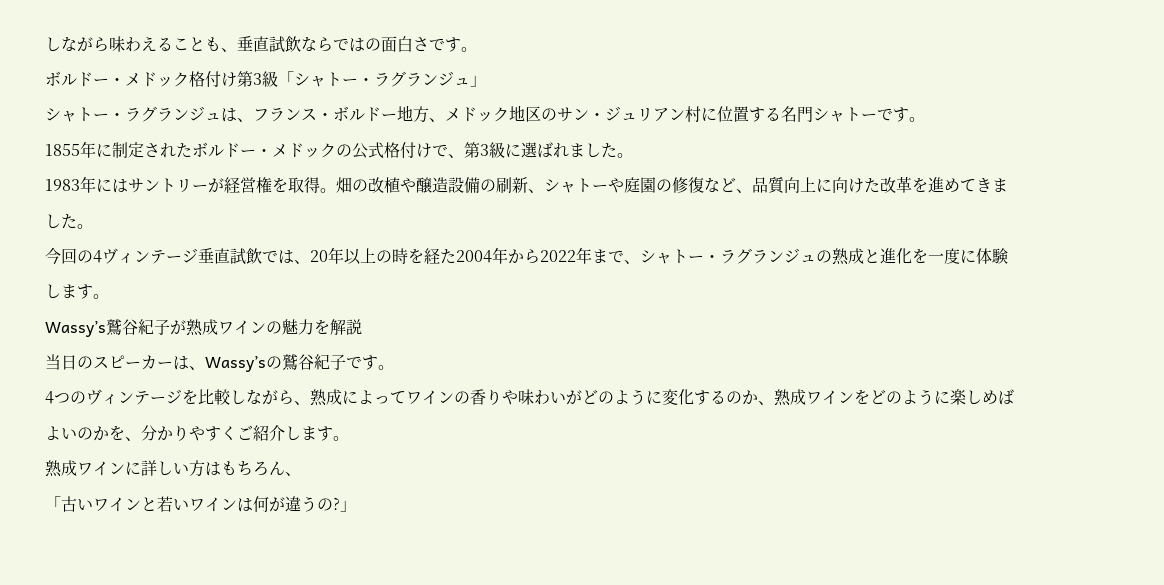しながら味わえることも、垂直試飲ならではの面白さです。
ボルドー・メドック格付け第3級「シャトー・ラグランジュ」
シャトー・ラグランジュは、フランス・ボルドー地方、メドック地区のサン・ジュリアン村に位置する名門シャトーです。
1855年に制定されたボルドー・メドックの公式格付けで、第3級に選ばれました。
1983年にはサントリーが経営権を取得。畑の改植や醸造設備の刷新、シャトーや庭園の修復など、品質向上に向けた改革を進めてきました。
今回の4ヴィンテージ垂直試飲では、20年以上の時を経た2004年から2022年まで、シャトー・ラグランジュの熟成と進化を一度に体験します。
Wassy’s鷲谷紀子が熟成ワインの魅力を解説
当日のスピーカーは、Wassy’sの鷲谷紀子です。
4つのヴィンテージを比較しながら、熟成によってワインの香りや味わいがどのように変化するのか、熟成ワインをどのように楽しめばよいのかを、分かりやすくご紹介します。
熟成ワインに詳しい方はもちろん、
「古いワインと若いワインは何が違うの?」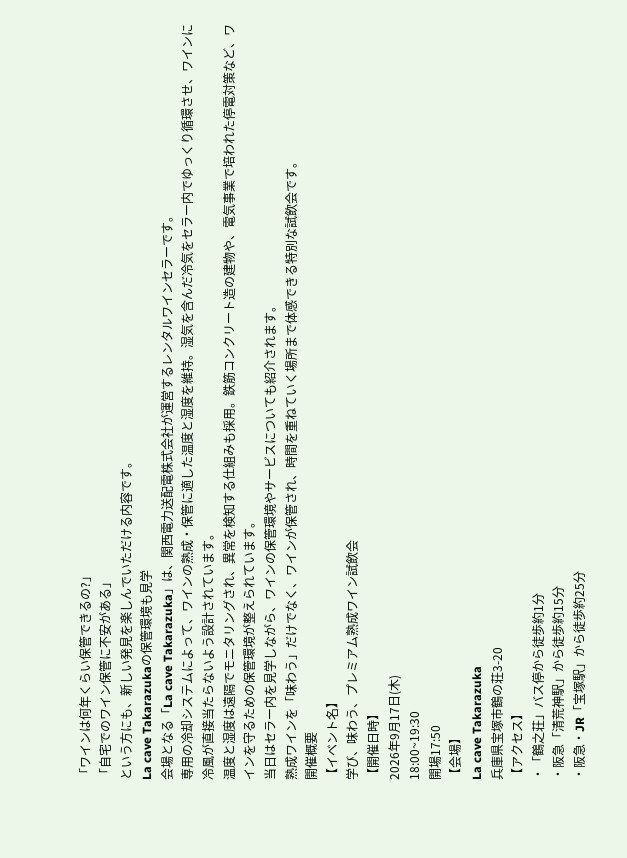「ワインは何年くらい保管できるの?」
「自宅でのワイン保管に不安がある」
という方にも、新しい発見を楽しんでいただける内容です。
La cave Takarazukaの保管環境も見学
会場となる「La cave Takarazuka」は、関西電力送配電株式会社が運営するレンタルワインセラーです。
専用の冷却システムによって、ワインの熟成・保管に適した温度と湿度を維持。湿気を含んだ冷気をセラー内でゆっくり循環させ、ワインに冷風が直接当たらないよう設計されています。
温度と湿度は遠隔でモニタリングされ、異常を検知する仕組みも採用。鉄筋コンクリート造の建物や、電気事業で培われた停電対策など、ワインを守るための保管環境が整えられています。
当日はセラー内を見学しながら、ワインの保管環境やサービスについても紹介されます。
熟成ワインを「味わう」だけでなく、ワインが保管され、時間を重ねていく場所まで体感できる特別な試飲会です。
開催概要
【イベント名】
学び、味わう、プレミアム熟成ワイン試飲会
【開催日時】
2026年9月17日(木)
18:00~19:30
開場17:50
【会場】
La cave Takarazuka
兵庫県宝塚市鶴の荘3-20
【アクセス】
・「鶴之荘」バス停から徒歩約1分
・阪急「清荒神駅」から徒歩約15分
・阪急・JR「宝塚駅」から徒歩約25分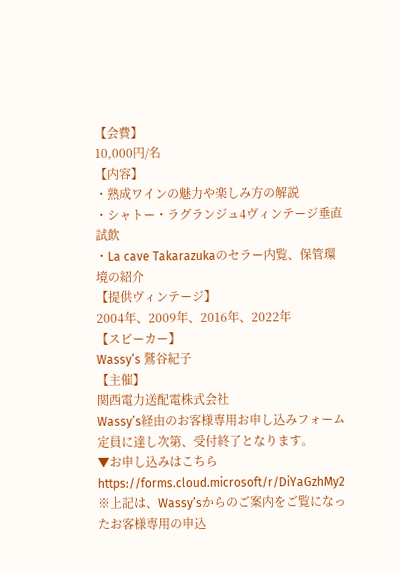【会費】
10,000円/名
【内容】
・熟成ワインの魅力や楽しみ方の解説
・シャトー・ラグランジュ4ヴィンテージ垂直試飲
・La cave Takarazukaのセラー内覧、保管環境の紹介
【提供ヴィンテージ】
2004年、2009年、2016年、2022年
【スピーカー】
Wassy’s 鷲谷紀子
【主催】
関西電力送配電株式会社
Wassy’s経由のお客様専用お申し込みフォーム
定員に達し次第、受付終了となります。
▼お申し込みはこちら
https://forms.cloud.microsoft/r/DiYaGzhMy2
※上記は、Wassy’sからのご案内をご覧になったお客様専用の申込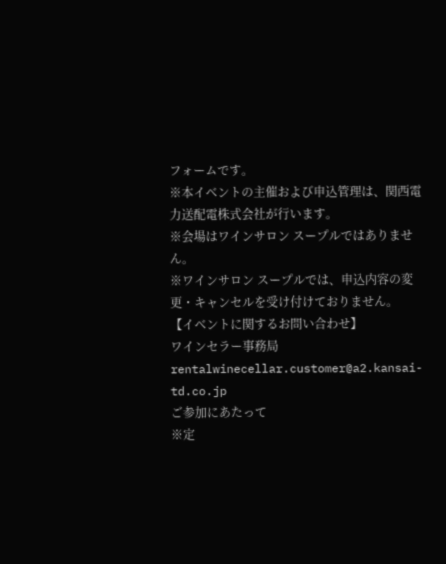フォームです。
※本イベントの主催および申込管理は、関西電力送配電株式会社が行います。
※会場はワインサロン スープルではありません。
※ワインサロン スープルでは、申込内容の変更・キャンセルを受け付けておりません。
【イベントに関するお問い合わせ】
ワインセラー事務局
rentalwinecellar.customer@a2.kansai-td.co.jp
ご参加にあたって
※定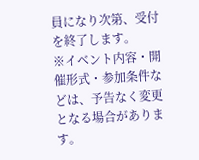員になり次第、受付を終了します。
※イベント内容・開催形式・参加条件などは、予告なく変更となる場合があります。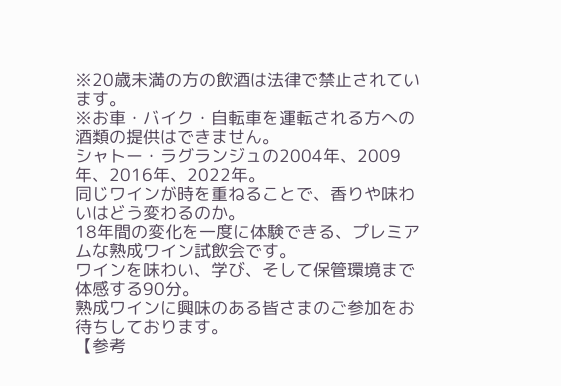※20歳未満の方の飲酒は法律で禁止されています。
※お車・バイク・自転車を運転される方への酒類の提供はできません。
シャトー・ラグランジュの2004年、2009年、2016年、2022年。
同じワインが時を重ねることで、香りや味わいはどう変わるのか。
18年間の変化を一度に体験できる、プレミアムな熟成ワイン試飲会です。
ワインを味わい、学び、そして保管環境まで体感する90分。
熟成ワインに興味のある皆さまのご参加をお待ちしております。
【参考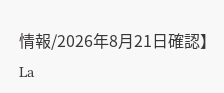情報/2026年8月21日確認】
La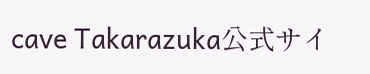cave Takarazuka公式サイ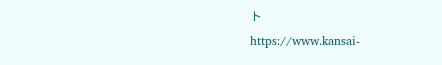ト
https://www.kansai-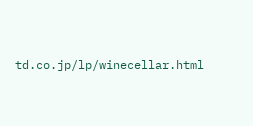td.co.jp/lp/winecellar.html